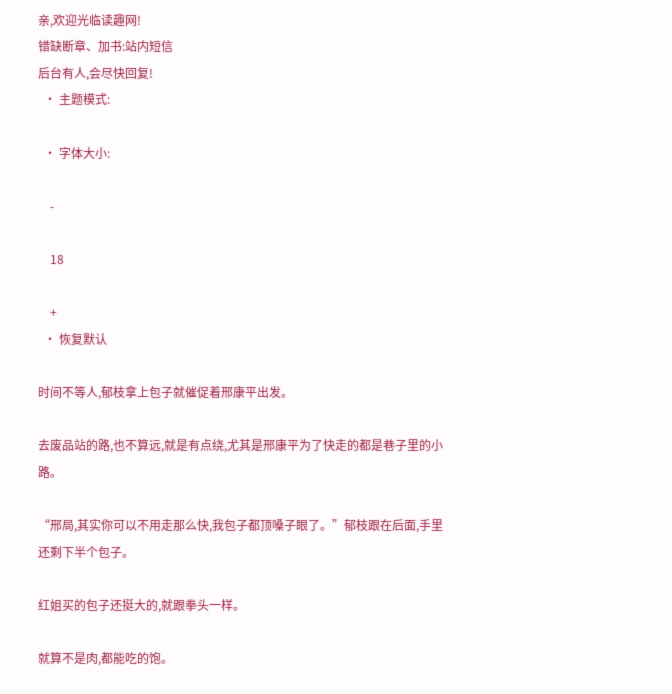亲,欢迎光临读趣网!
错缺断章、加书:站内短信
后台有人,会尽快回复!
  • 主题模式:

  • 字体大小:

    -

    18

    +
  • 恢复默认

时间不等人,郁枝拿上包子就催促着邢康平出发。

去废品站的路,也不算远,就是有点绕,尤其是邢康平为了快走的都是巷子里的小路。

“邢局,其实你可以不用走那么快,我包子都顶嗓子眼了。”郁枝跟在后面,手里还剩下半个包子。

红姐买的包子还挺大的,就跟拳头一样。

就算不是肉,都能吃的饱。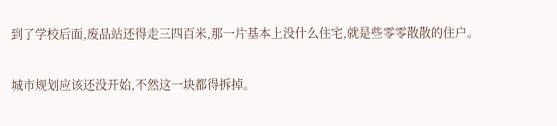到了学校后面,废品站还得走三四百米,那一片基本上没什么住宅,就是些零零散散的住户。

城市规划应该还没开始,不然这一块都得拆掉。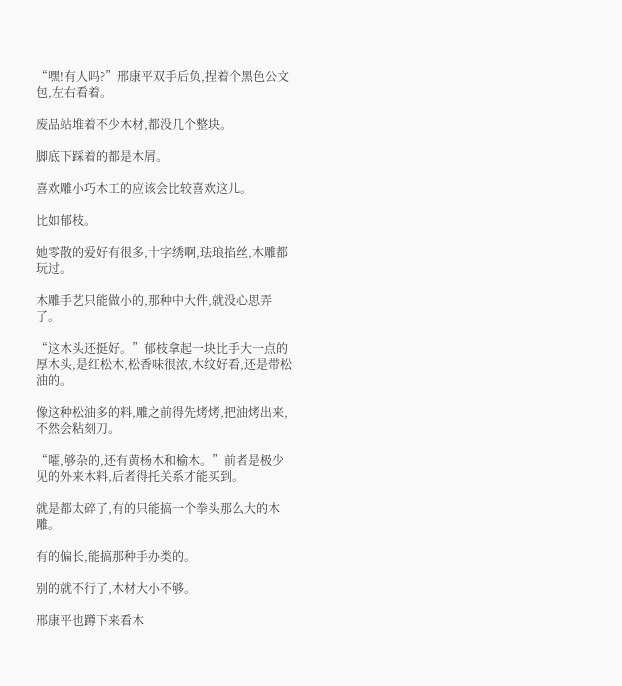“嘿!有人吗?”邢康平双手后负,捏着个黑色公文包,左右看着。

废品站堆着不少木材,都没几个整块。

脚底下踩着的都是木屑。

喜欢雕小巧木工的应该会比较喜欢这儿。

比如郁枝。

她零散的爱好有很多,十字绣啊,珐琅掐丝,木雕都玩过。

木雕手艺只能做小的,那种中大件,就没心思弄了。

“这木头还挺好。”郁枝拿起一块比手大一点的厚木头,是红松木,松香味很浓,木纹好看,还是带松油的。

像这种松油多的料,雕之前得先烤烤,把油烤出来,不然会粘刻刀。

“嚯,够杂的,还有黄杨木和榆木。”前者是极少见的外来木料,后者得托关系才能买到。

就是都太碎了,有的只能搞一个拳头那么大的木雕。

有的偏长,能搞那种手办类的。

别的就不行了,木材大小不够。

邢康平也蹲下来看木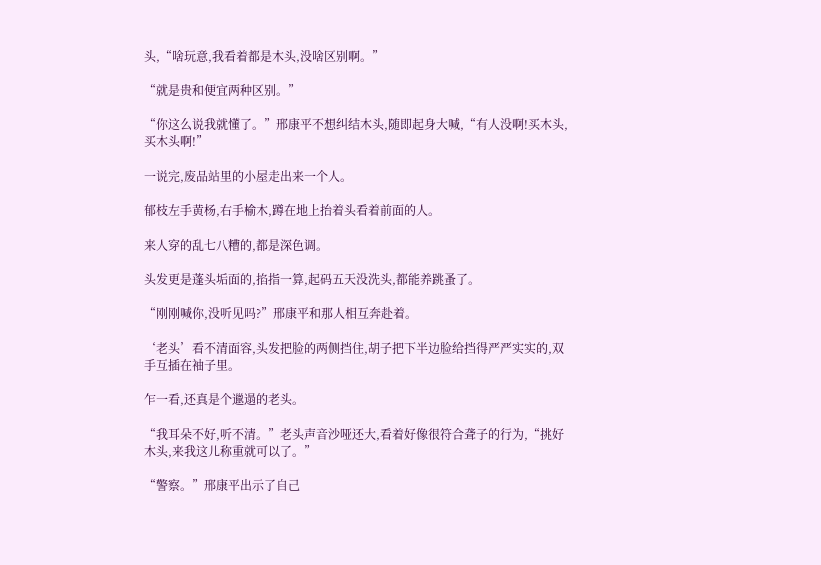头,“啥玩意,我看着都是木头,没啥区别啊。”

“就是贵和便宜两种区别。”

“你这么说我就懂了。”邢康平不想纠结木头,随即起身大喊,“有人没啊!买木头,买木头啊!”

一说完,废品站里的小屋走出来一个人。

郁枝左手黄杨,右手榆木,蹲在地上抬着头看着前面的人。

来人穿的乱七八糟的,都是深色调。

头发更是蓬头垢面的,掐指一算,起码五天没洗头,都能养跳蚤了。

“刚刚喊你,没听见吗?”邢康平和那人相互奔赴着。

‘老头’看不清面容,头发把脸的两侧挡住,胡子把下半边脸给挡得严严实实的,双手互插在袖子里。

乍一看,还真是个邋遢的老头。

“我耳朵不好,听不清。”老头声音沙哑还大,看着好像很符合聋子的行为,“挑好木头,来我这儿称重就可以了。”

“警察。”邢康平出示了自己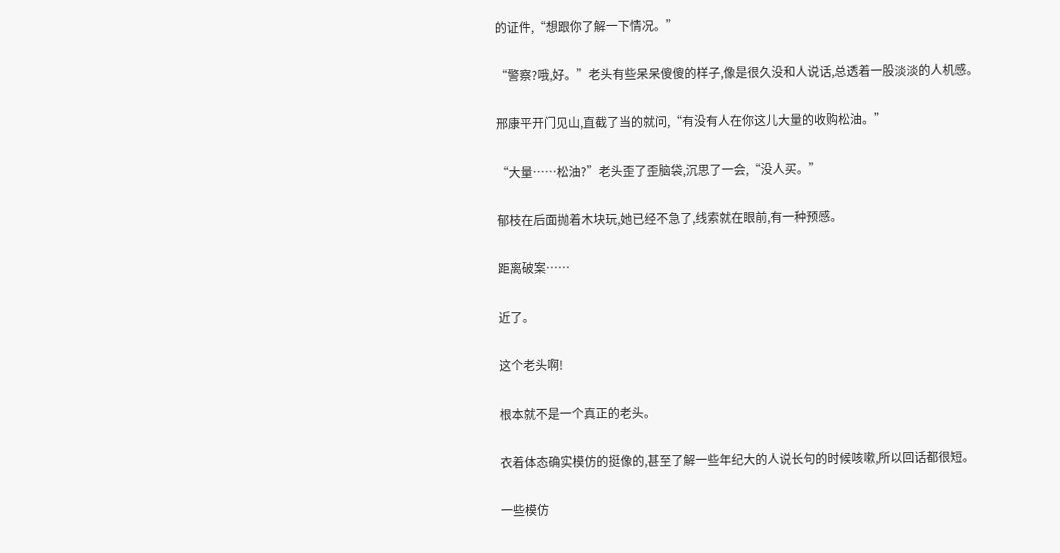的证件,“想跟你了解一下情况。”

“警察?哦,好。”老头有些呆呆傻傻的样子,像是很久没和人说话,总透着一股淡淡的人机感。

邢康平开门见山,直截了当的就问,“有没有人在你这儿大量的收购松油。”

“大量……松油?”老头歪了歪脑袋,沉思了一会,“没人买。”

郁枝在后面抛着木块玩,她已经不急了,线索就在眼前,有一种预感。

距离破案……

近了。

这个老头啊!

根本就不是一个真正的老头。

衣着体态确实模仿的挺像的,甚至了解一些年纪大的人说长句的时候咳嗽,所以回话都很短。

一些模仿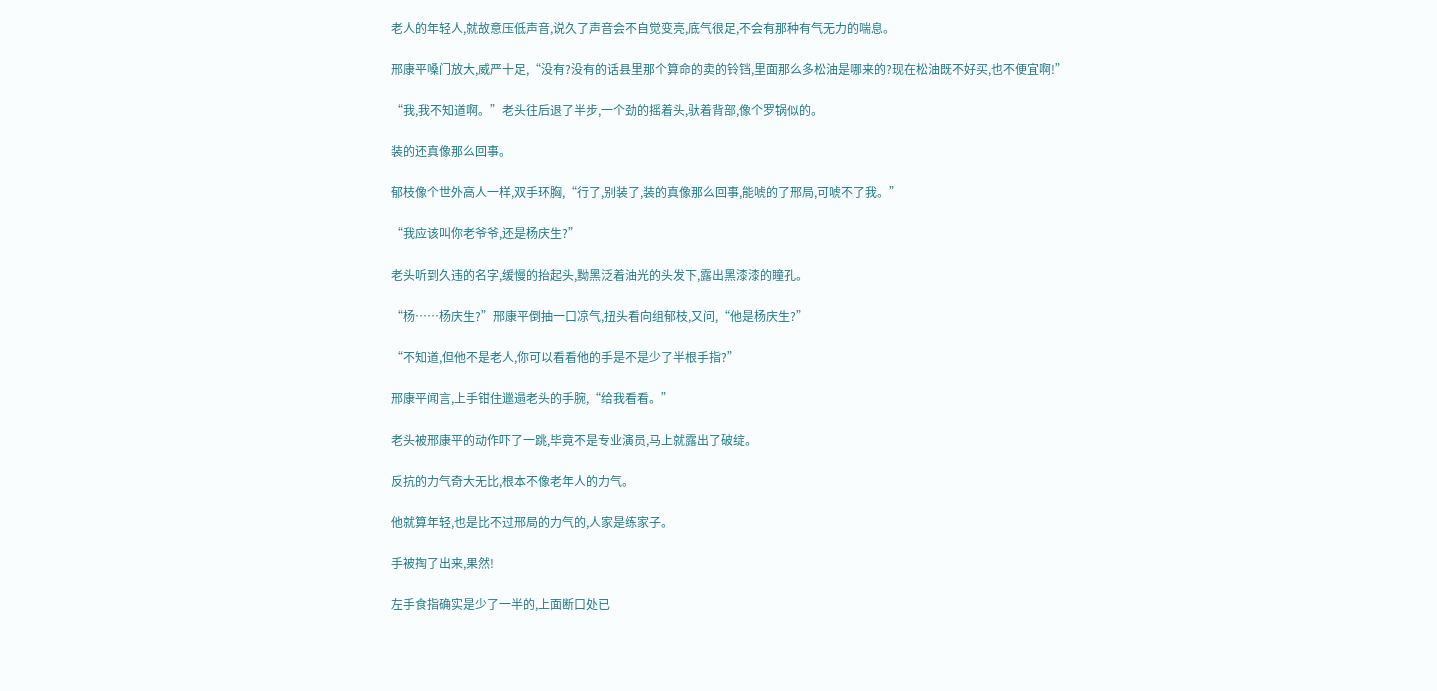老人的年轻人,就故意压低声音,说久了声音会不自觉变亮,底气很足,不会有那种有气无力的喘息。

邢康平嗓门放大,威严十足,“没有?没有的话县里那个算命的卖的铃铛,里面那么多松油是哪来的?现在松油既不好买,也不便宜啊!”

“我,我不知道啊。”老头往后退了半步,一个劲的摇着头,驮着背部,像个罗锅似的。

装的还真像那么回事。

郁枝像个世外高人一样,双手环胸,“行了,别装了,装的真像那么回事,能唬的了邢局,可唬不了我。”

“我应该叫你老爷爷,还是杨庆生?”

老头听到久违的名字,缓慢的抬起头,黝黑泛着油光的头发下,露出黑漆漆的瞳孔。

“杨……杨庆生?”邢康平倒抽一口凉气,扭头看向组郁枝,又问,“他是杨庆生?”

“不知道,但他不是老人,你可以看看他的手是不是少了半根手指?”

邢康平闻言,上手钳住邋遢老头的手腕,“给我看看。”

老头被邢康平的动作吓了一跳,毕竟不是专业演员,马上就露出了破绽。

反抗的力气奇大无比,根本不像老年人的力气。

他就算年轻,也是比不过邢局的力气的,人家是练家子。

手被掏了出来,果然!

左手食指确实是少了一半的,上面断口处已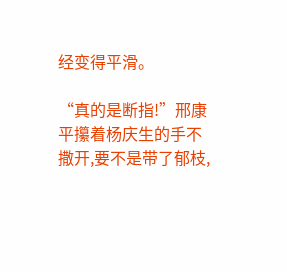经变得平滑。

“真的是断指!”邢康平攥着杨庆生的手不撒开,要不是带了郁枝,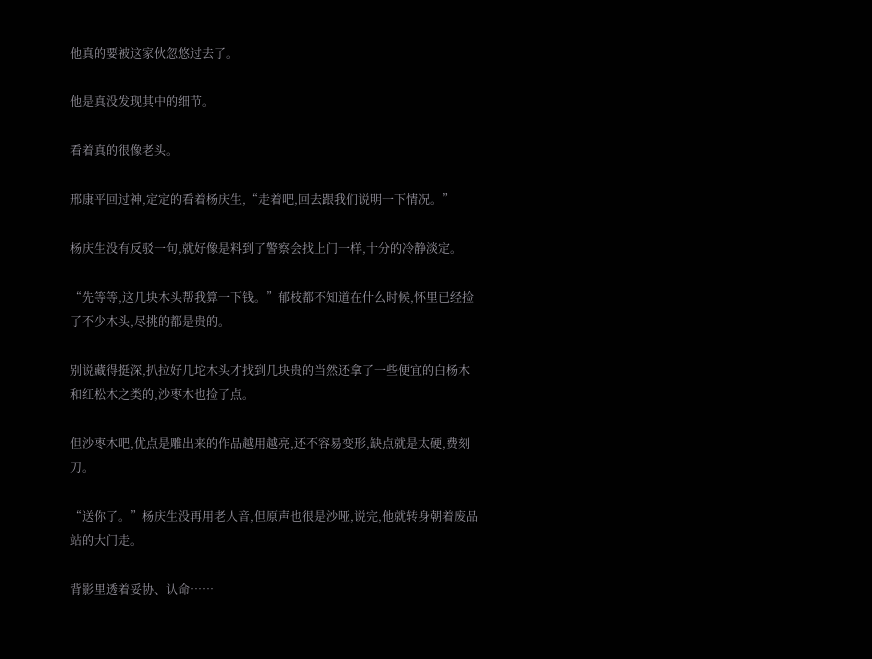他真的要被这家伙忽悠过去了。

他是真没发现其中的细节。

看着真的很像老头。

邢康平回过神,定定的看着杨庆生,“走着吧,回去跟我们说明一下情况。”

杨庆生没有反驳一句,就好像是料到了警察会找上门一样,十分的冷静淡定。

“先等等,这几块木头帮我算一下钱。”郁枝都不知道在什么时候,怀里已经捡了不少木头,尽挑的都是贵的。

别说藏得挺深,扒拉好几坨木头才找到几块贵的当然还拿了一些便宜的白杨木和红松木之类的,沙枣木也捡了点。

但沙枣木吧,优点是雕出来的作品越用越亮,还不容易变形,缺点就是太硬,费刻刀。

“送你了。”杨庆生没再用老人音,但原声也很是沙哑,说完,他就转身朝着废品站的大门走。

背影里透着妥协、认命……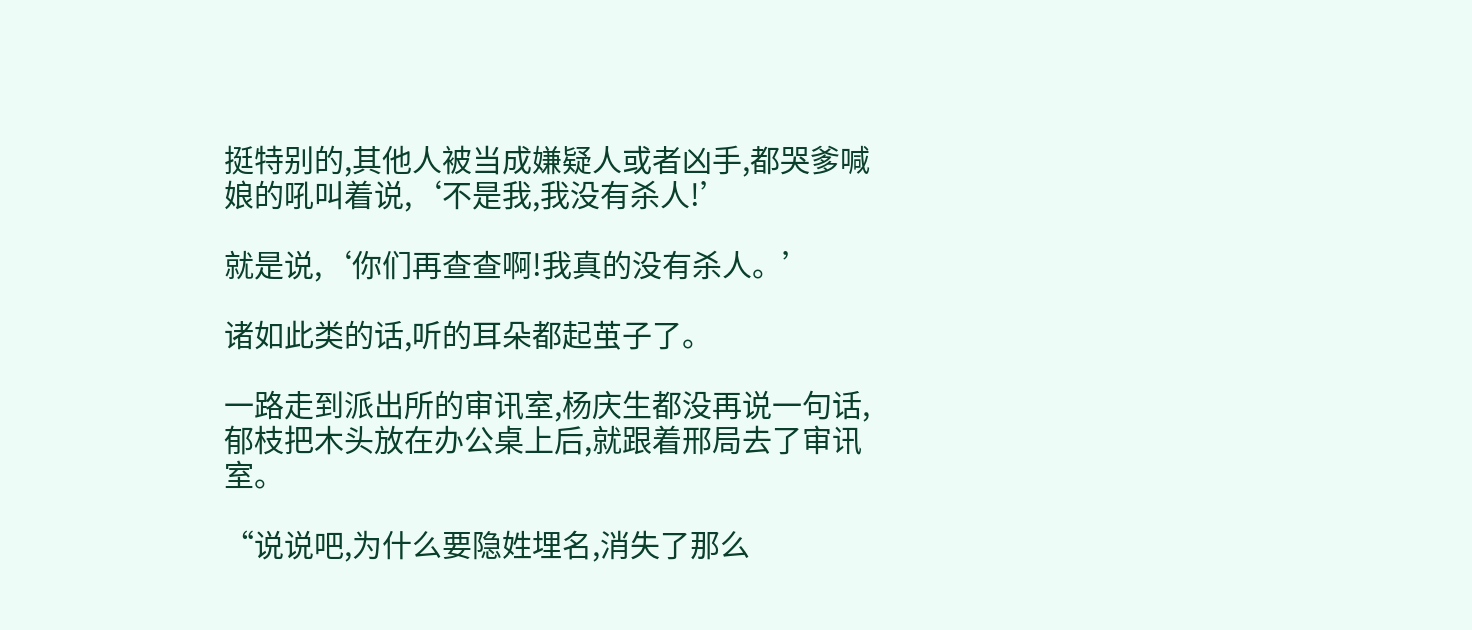挺特别的,其他人被当成嫌疑人或者凶手,都哭爹喊娘的吼叫着说,‘不是我,我没有杀人!’

就是说,‘你们再查查啊!我真的没有杀人。’

诸如此类的话,听的耳朵都起茧子了。

一路走到派出所的审讯室,杨庆生都没再说一句话,郁枝把木头放在办公桌上后,就跟着邢局去了审讯室。

“说说吧,为什么要隐姓埋名,消失了那么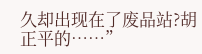久却出现在了废品站?胡正平的……”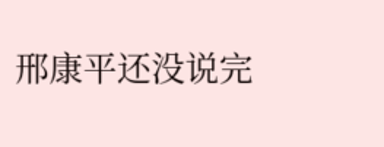邢康平还没说完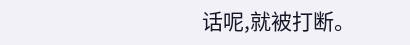话呢,就被打断。